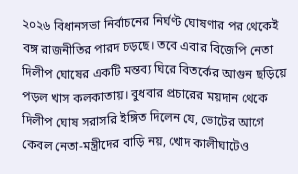২০২৬ বিধানসভা নির্বাচনের নির্ঘণ্ট ঘোষণার পর থেকেই বঙ্গ রাজনীতির পারদ চড়ছে। তবে এবার বিজেপি নেতা দিলীপ ঘোষের একটি মন্তব্য ঘিরে বিতর্কের আগুন ছড়িয়ে পড়ল খাস কলকাতায়। বুধবার প্রচারের ময়দান থেকে দিলীপ ঘোষ সরাসরি ইঙ্গিত দিলেন যে, ভোটের আগে কেবল নেতা-মন্ত্রীদের বাড়ি নয়, খোদ কালীঘাটেও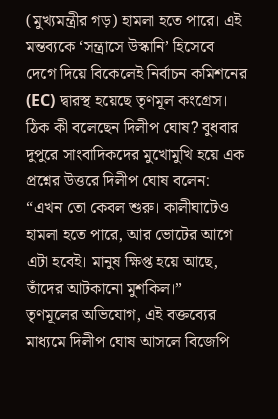(মুখ্যমন্ত্রীর গড়) হামলা হতে পারে। এই মন্তব্যকে ‘সন্ত্রাসে উস্কানি’ হিসেবে দেগে দিয়ে বিকেলেই নির্বাচন কমিশনের (EC) দ্বারস্থ হয়েছে তৃণমূল কংগ্রেস।
ঠিক কী বলেছেন দিলীপ ঘোষ? বুধবার দুপুরে সাংবাদিকদের মুখোমুখি হয়ে এক প্রশ্নের উত্তরে দিলীপ ঘোষ বলেন:
“এখন তো কেবল শুরু। কালীঘাটেও হামলা হতে পারে, আর ভোটের আগে এটা হবেই। মানুষ ক্ষিপ্ত হয়ে আছে, তাঁদের আটকানো মুশকিল।”
তৃণমূলের অভিযোগ, এই বক্তব্যের মাধ্যমে দিলীপ ঘোষ আসলে বিজেপি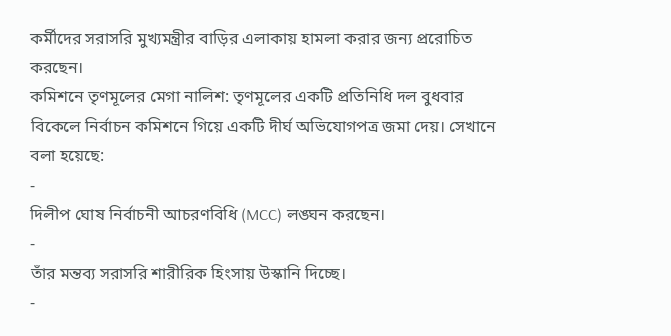কর্মীদের সরাসরি মুখ্যমন্ত্রীর বাড়ির এলাকায় হামলা করার জন্য প্ররোচিত করছেন।
কমিশনে তৃণমূলের মেগা নালিশ: তৃণমূলের একটি প্রতিনিধি দল বুধবার বিকেলে নির্বাচন কমিশনে গিয়ে একটি দীর্ঘ অভিযোগপত্র জমা দেয়। সেখানে বলা হয়েছে:
-
দিলীপ ঘোষ নির্বাচনী আচরণবিধি (MCC) লঙ্ঘন করছেন।
-
তাঁর মন্তব্য সরাসরি শারীরিক হিংসায় উস্কানি দিচ্ছে।
-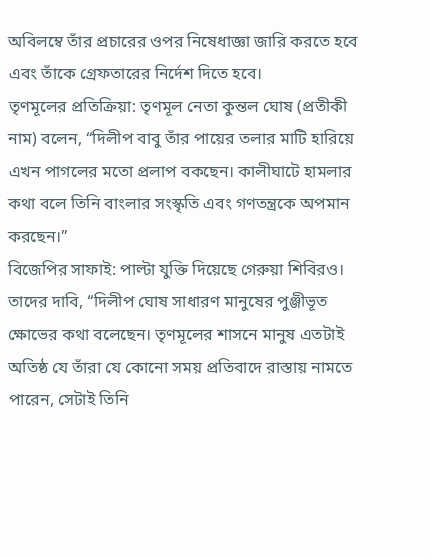অবিলম্বে তাঁর প্রচারের ওপর নিষেধাজ্ঞা জারি করতে হবে এবং তাঁকে গ্রেফতারের নির্দেশ দিতে হবে।
তৃণমূলের প্রতিক্রিয়া: তৃণমূল নেতা কুন্তল ঘোষ (প্রতীকী নাম) বলেন, “দিলীপ বাবু তাঁর পায়ের তলার মাটি হারিয়ে এখন পাগলের মতো প্রলাপ বকছেন। কালীঘাটে হামলার কথা বলে তিনি বাংলার সংস্কৃতি এবং গণতন্ত্রকে অপমান করছেন।”
বিজেপির সাফাই: পাল্টা যুক্তি দিয়েছে গেরুয়া শিবিরও। তাদের দাবি, “দিলীপ ঘোষ সাধারণ মানুষের পুঞ্জীভূত ক্ষোভের কথা বলেছেন। তৃণমূলের শাসনে মানুষ এতটাই অতিষ্ঠ যে তাঁরা যে কোনো সময় প্রতিবাদে রাস্তায় নামতে পারেন, সেটাই তিনি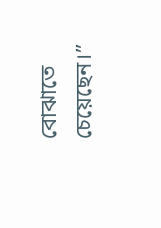বোঝাতে চেয়েছেন।”